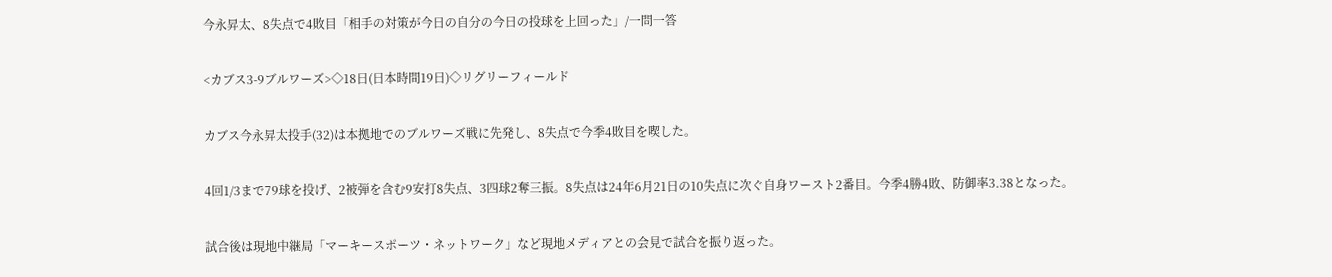今永昇太、8失点で4敗目「相手の対策が今日の自分の今日の投球を上回った」/一問一答

<カブス3-9ブルワーズ>◇18日(日本時間19日)◇リグリーフィールド

カブス今永昇太投手(32)は本拠地でのブルワーズ戦に先発し、8失点で今季4敗目を喫した。

4回1/3まで79球を投げ、2被弾を含む9安打8失点、3四球2奪三振。8失点は24年6月21日の10失点に次ぐ自身ワースト2番目。今季4勝4敗、防御率3.38となった。

試合後は現地中継局「マーキースポーツ・ネットワーク」など現地メディアとの会見で試合を振り返った。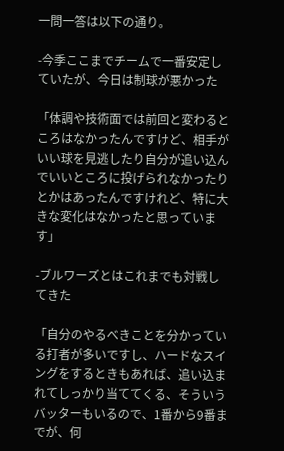一問一答は以下の通り。

-今季ここまでチームで一番安定していたが、今日は制球が悪かった

「体調や技術面では前回と変わるところはなかったんですけど、相手がいい球を見逃したり自分が追い込んでいいところに投げられなかったりとかはあったんですけれど、特に大きな変化はなかったと思っています」

-ブルワーズとはこれまでも対戦してきた

「自分のやるべきことを分かっている打者が多いですし、ハードなスイングをするときもあれば、追い込まれてしっかり当ててくる、そういうバッターもいるので、1番から9番までが、何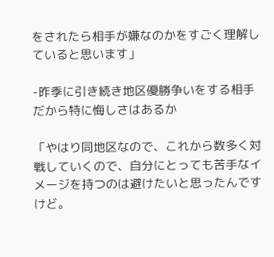をされたら相手が嫌なのかをすごく理解していると思います」

-昨季に引き続き地区優勝争いをする相手だから特に悔しさはあるか

「やはり同地区なので、これから数多く対戦していくので、自分にとっても苦手なイメージを持つのは避けたいと思ったんですけど。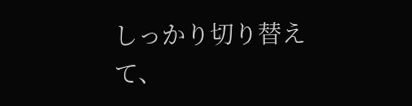しっかり切り替えて、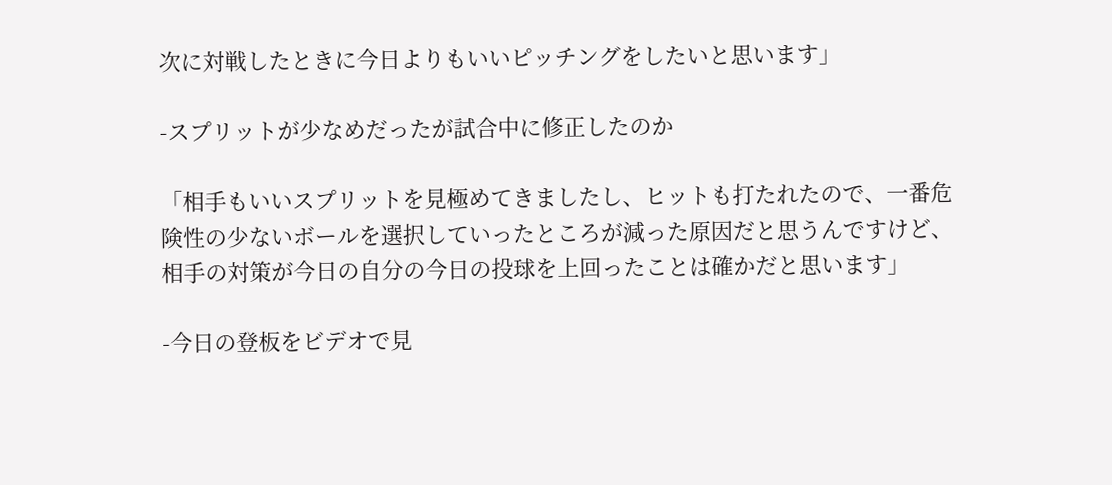次に対戦したときに今日よりもいいピッチングをしたいと思います」

-スプリットが少なめだったが試合中に修正したのか

「相手もいいスプリットを見極めてきましたし、ヒットも打たれたので、一番危険性の少ないボールを選択していったところが減った原因だと思うんですけど、相手の対策が今日の自分の今日の投球を上回ったことは確かだと思います」

-今日の登板をビデオで見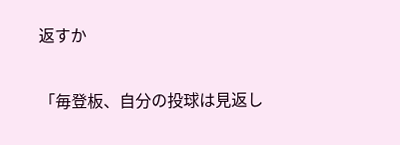返すか

「毎登板、自分の投球は見返し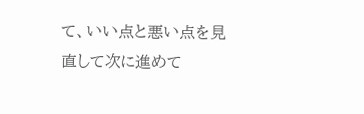て、いい点と悪い点を見直して次に進めて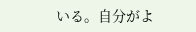いる。自分がよ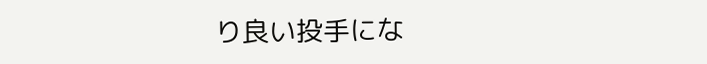り良い投手にな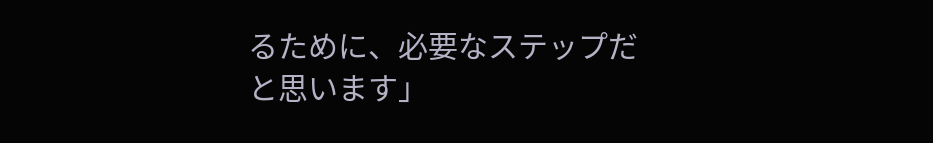るために、必要なステップだと思います」